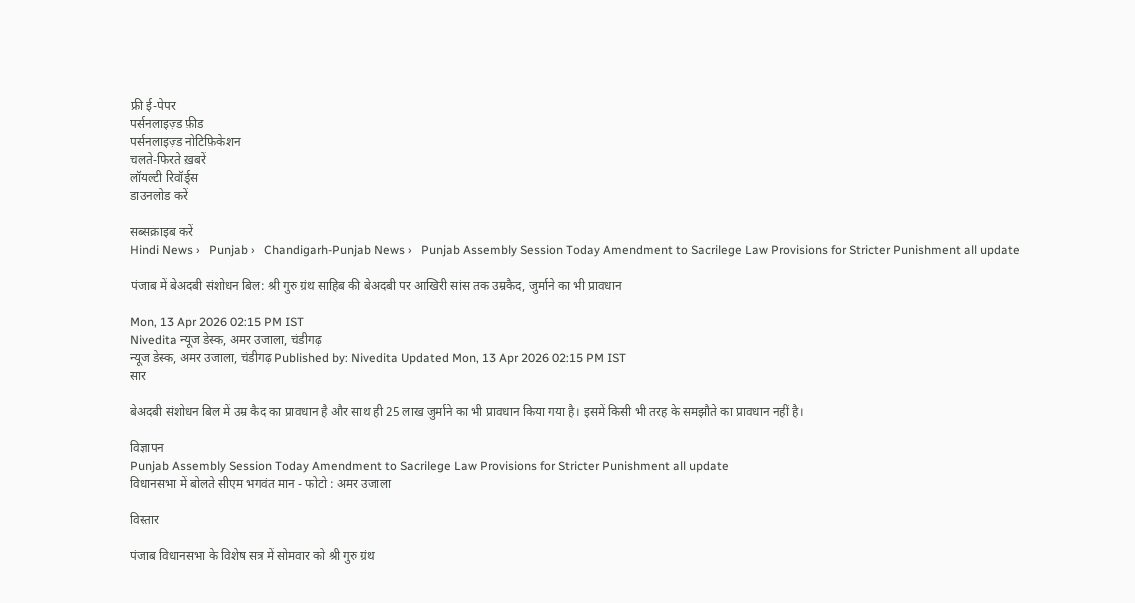फ्री ई-पेपर
पर्सनलाइज़्ड फ़ीड
पर्सनलाइज़्ड नोटिफ़िकेशन
चलते-फिरते ख़बरें
लॉयल्टी रिवॉर्ड्स
डाउनलोड करें

सब्सक्राइब करें
Hindi News ›   Punjab ›   Chandigarh-Punjab News ›   Punjab Assembly Session Today Amendment to Sacrilege Law Provisions for Stricter Punishment all update

पंजाब में बेअदबी संशोधन बिल: श्री गुरु ग्रंथ साहिब की बेअदबी पर आखिरी सांस तक उम्रकैद, जुर्माने का भी प्रावधान

Mon, 13 Apr 2026 02:15 PM IST
Nivedita न्यूज डेस्क, अमर उजाला, चंडीगढ़
न्यूज डेस्क, अमर उजाला, चंडीगढ़ Published by: Nivedita Updated Mon, 13 Apr 2026 02:15 PM IST
सार

बेअदबी संशोधन बिल में उम्र कैद का प्रावधान है और साथ ही 25 लाख जुर्माने का भी प्रावधान किया गया है। इसमें किसी भी तरह के समझौते का प्रावधान नहीं है।

विज्ञापन
Punjab Assembly Session Today Amendment to Sacrilege Law Provisions for Stricter Punishment all update
विधानसभा में बोलते सीएम भगवंत मान - फोटो : अमर उजाला

विस्तार

पंजाब विधानसभा के विशेष सत्र में सोमवार को श्री गुरु ग्रंथ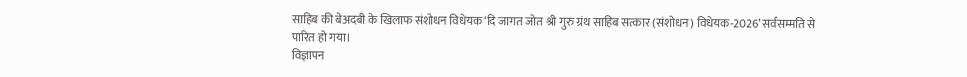साहिब की बेअदबी के खिलाफ संशोधन विधेयक ‘दि जागत जोत श्री गुरु ग्रंथ साहिब सत्कार (संशोधन) विधेयक-2026’ सर्वसम्मति से पारित हो गया।
विज्ञापन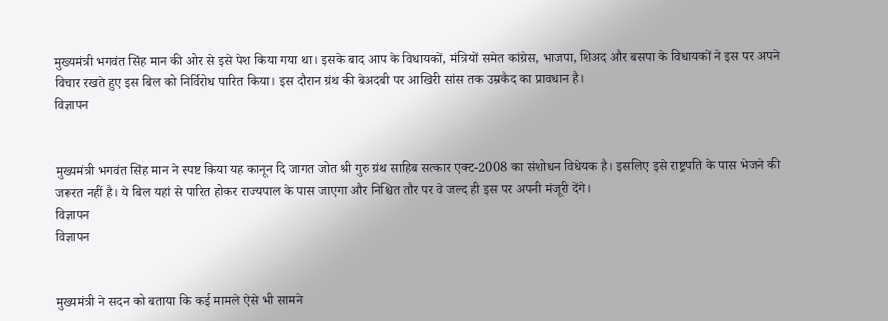मुख्यमंत्री भगवंत सिंह मान की ओर से इसे पेश किया गया था। इसके बाद आप के विधायकों, मंत्रियों समेत कांग्रेस, भाजपा, शिअद और बसपा के विधायकों ने इस पर अपने विचार रखते हुए इस बिल को निर्विरोध पारित किया। इस दौरान ग्रंथ की बेअदबी पर आखिरी सांस तक उम्रकैद का प्रावधान है।
विज्ञापन


मुख्यमंत्री भगवंत सिंह मान ने स्पष्ट किया यह कानून दि जागत जोत श्री गुरु ग्रंथ साहिब सत्कार एक्ट-2008 का संशोधन विधेयक है। इसलिए इसे राष्ट्रपति के पास भेजने की जरूरत नहीं है। ये बिल यहां से पारित होकर राज्यपाल के पास जाएगा और निश्चित तौर पर वे जल्द ही इस पर अपनी मंजूरी देंगे।
विज्ञापन
विज्ञापन


मुख्यमंत्री ने सदन को बताया कि कई मामले ऐसे भी सामने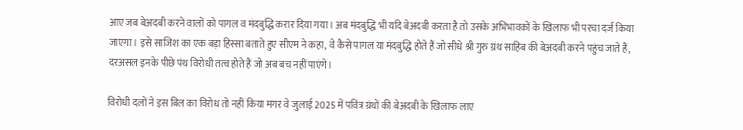आए जब बेअदबी करने वालों को पागल व मंदबुद्धि करार दिया गया। अब मंदबुद्धि भी यदि बेअदबी करता है तो उसके अभिभावकों के खिलाफ भी परचा दर्ज किया जाएगा। इसे साजिश का एक बड़ा हिस्सा बताते हुए सीएम ने कहा, वे कैसे पागल या मंदबुद्धि होते हैं जो सीधे श्री गुरु ग्रंथ साहिब की बेअदबी करने पहुंच जाते हैं, दरअसल इनके पीछे पंथ विरोधी तत्व होते हैं जो अब बच नहीं पाएंगे।

विरोधी दलों ने इस बिल का विरोध तो नहीं किया मगर वे जुलाई 2025 में पवित्र ग्रंथों की बेअदबी के खिलाफ लाए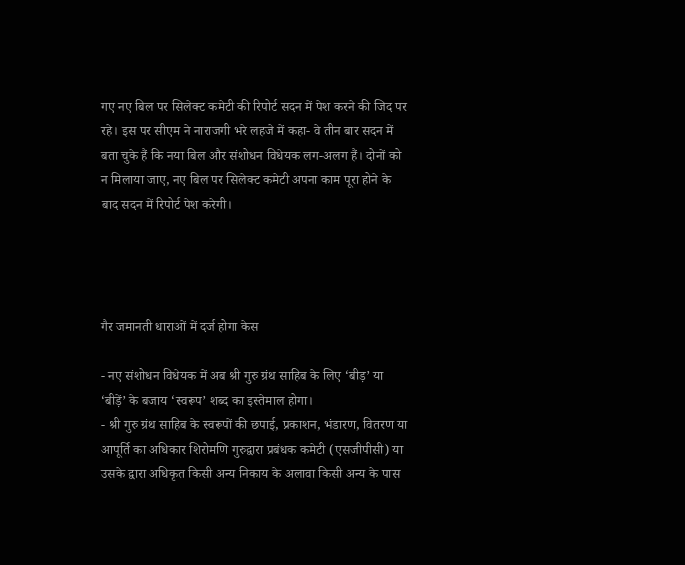गए नए बिल पर सिलेक्ट कमेटी की रिपोर्ट सदन में पेश करने की जिद पर रहे। इस पर सीएम ने नाराजगी भरे लहजे में कहा- वे तीन बार सदन में बता चुके हैं कि नया बिल और संशोधन विधेयक लग-अलग हैं। दोनों को न मिलाया जाए, नए बिल पर सिलेक्ट कमेटी अपना काम पूरा होने के बाद सदन में रिपोर्ट पेश करेगी।




गैर जमानती धाराओं में दर्ज होगा केस

- नए संशोधन विधेयक में अब श्री गुरु ग्रंथ साहिब के लिए ‘बीड़’ या ‘बीड़ें’ के बजाय ‘स्वरूप’ शब्द का इस्तेमाल होगा।
- श्री गुरु ग्रंथ साहिब के स्वरूपों की छपाई, प्रकाशन, भंडारण, वितरण या आपूर्ति का अधिकार शिरोमणि गुरुद्वारा प्रबंधक कमेटी (एसजीपीसी) या उसके द्वारा अधिकृत किसी अन्य निकाय के अलावा किसी अन्य के पास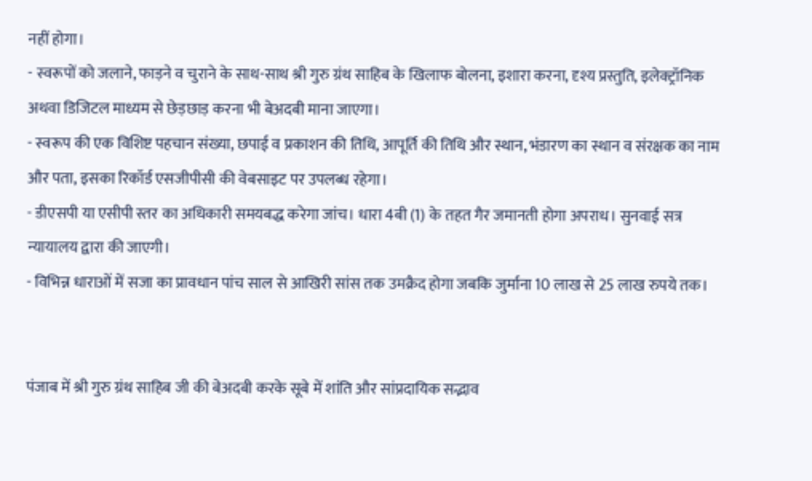नहीं होगा।
- स्वरूपों को जलाने, फाड़ने व चुराने के साथ-साथ श्री गुरु ग्रंथ साहिब के खिलाफ बोलना, इशारा करना, दृश्य प्रस्तुति, इलेक्ट्रॉनिक अथवा डिजिटल माध्यम से छेड़छाड़ करना भी बेअदबी माना जाएगा।
- स्वरूप की एक विशिष्ट पहचान संख्या, छपाई व प्रकाशन की तिथि, आपूर्ति की तिथि और स्थान, भंडारण का स्थान व संरक्षक का नाम और पता, इसका रिकॉर्ड एसजीपीसी की वेबसाइट पर उपलब्ध रहेगा।
- डीएसपी या एसीपी स्तर का अधिकारी समयबद्ध करेगा जांच। धारा 4बी (1) के तहत गैर जमानती होगा अपराध। सुनवाई सत्र न्यायालय द्वारा की जाएगी।
- विभिन्न धाराओं में सजा का प्रावधान पांच साल से आखिरी सांस तक उमक्रैद होगा जबकि जुर्माना 10 लाख से 25 लाख रुपये तक।


पंजाब में श्री गुरु ग्रंथ साहिब जी की बेअदबी करके सूबे में शांति और सांप्रदायिक सद्भाव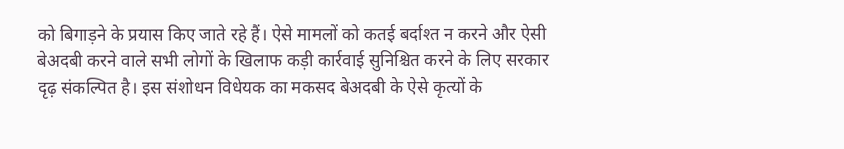को बिगाड़ने के प्रयास किए जाते रहे हैं। ऐसे मामलों को कतई बर्दाश्त न करने और ऐसी बेअदबी करने वाले सभी लोगों के खिलाफ कड़ी कार्रवाई सुनिश्चित करने के लिए सरकार दृढ़ संकल्पित है। इस संशोधन विधेयक का मकसद बेअदबी के ऐसे कृत्यों के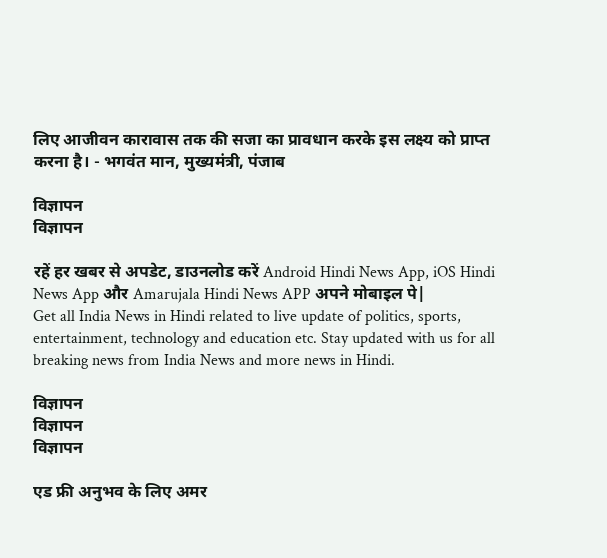लिए आजीवन कारावास तक की सजा का प्रावधान करके इस लक्ष्य को प्राप्त करना है। - भगवंत मान, मुख्यमंत्री, पंजाब

विज्ञापन
विज्ञापन

रहें हर खबर से अपडेट, डाउनलोड करें Android Hindi News App, iOS Hindi News App और Amarujala Hindi News APP अपने मोबाइल पे|
Get all India News in Hindi related to live update of politics, sports, entertainment, technology and education etc. Stay updated with us for all breaking news from India News and more news in Hindi.

विज्ञापन
विज्ञापन
विज्ञापन

एड फ्री अनुभव के लिए अमर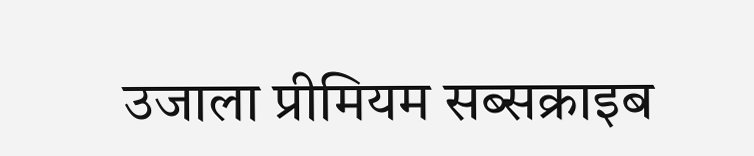उजाला प्रीमियम सब्सक्राइब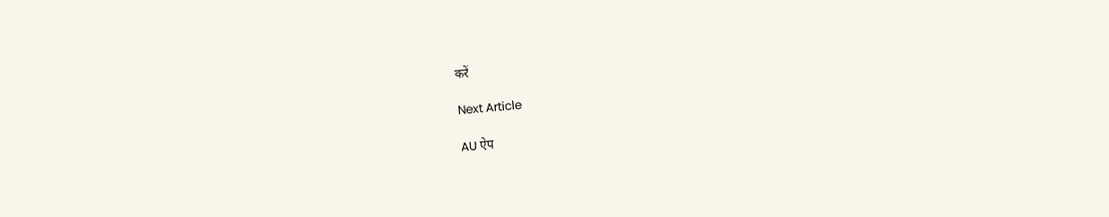करें

Next Article

AU ऐप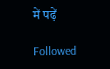में पढ़ें

Followed